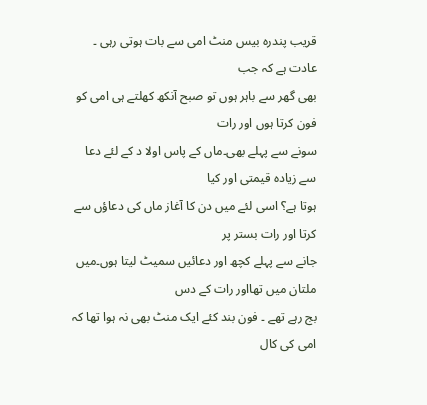قریب پندرہ بیس منٹ امی سے بات ہوتی رہی ۔ عادت ہے کہ جب
بھی گھر سے باہر ہوں تو صبح آنکھ کھلتے ہی امی کو فون کرتا ہوں اور رات
سونے سے پہلے بھی۔ماں کے پاس اولا د کے لئے دعا سے زیادہ قیمتی اور کیا
ہوتا ہے؟ اسی لئے میں دن کا آغاز ماں کی دعاؤں سے کرتا اور رات بستر پر
جانے سے پہلے کچھ اور دعائیں سمیٹ لیتا ہوں۔میں ملتان میں تھااور رات کے دس
بج رہے تھے ۔ فون بند کئے ایک منٹ بھی نہ ہوا تھا کہ امی کی کال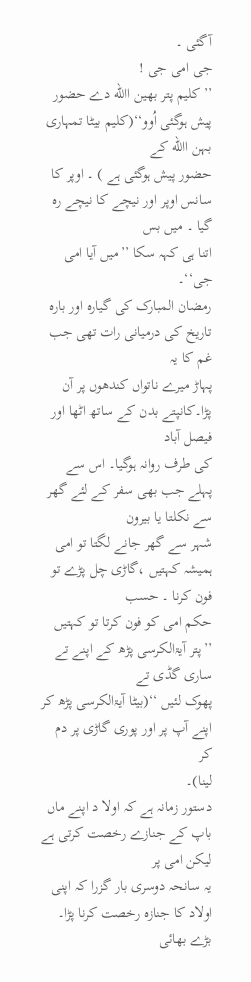آگئی ۔
جی امی جی !
’’ کلیم پتر بھین االله دے حضور پیش ہوگئی اُوو‘‘(کلیم بیٹا تمہاری بہن االله کے
حضور پیش ہوگئی ہے ) ۔ اوپر کا سانس اوپر اور نیچے کا نیچے رہ گیا ۔ میں بس
اتنا ہی کہہ سکا ’’میں آیا امی جی‘‘۔
رمضان المبارک کی گیارہ اور بارہ تاریخ کی درمیانی رات تھی جب غم کا یہ
پہاڑ میرے ناتواں کندھوں پر آن پڑا۔کانپتے بدن کے ساتھ اٹھا اور فیصل آباد
کی طرف روانہ ہوگیا۔ اس سے پہلے جب بھی سفر کے لئے گھر سے نکلتا یا بیرون
شہر سے گھر جانے لگتا تو امی ہمیشہ کہتیں ،گاڑی چل پڑے تو فون کرنا ۔ حسب
حکم امی کو فون کرتا تو کہتیں ’’پتر آیۃالکرسی پڑھ کے اپنے تے ساری گڈی تے
پھوک لئیں ‘‘(بیٹا آیۃالکرسی پڑھ کر اپنے آپ پر اور پوری گاڑی پر دم کر
لینا)۔
دستور زمانہ ہے کہ اولا د اپنے ماں باپ کے جنازے رخصت کرتی ہے لیکن امی پر
یہ سانحہ دوسری بار گزرا کہ اپنی اولاد کا جنازہ رخصت کرنا پڑا۔ بڑے بھائی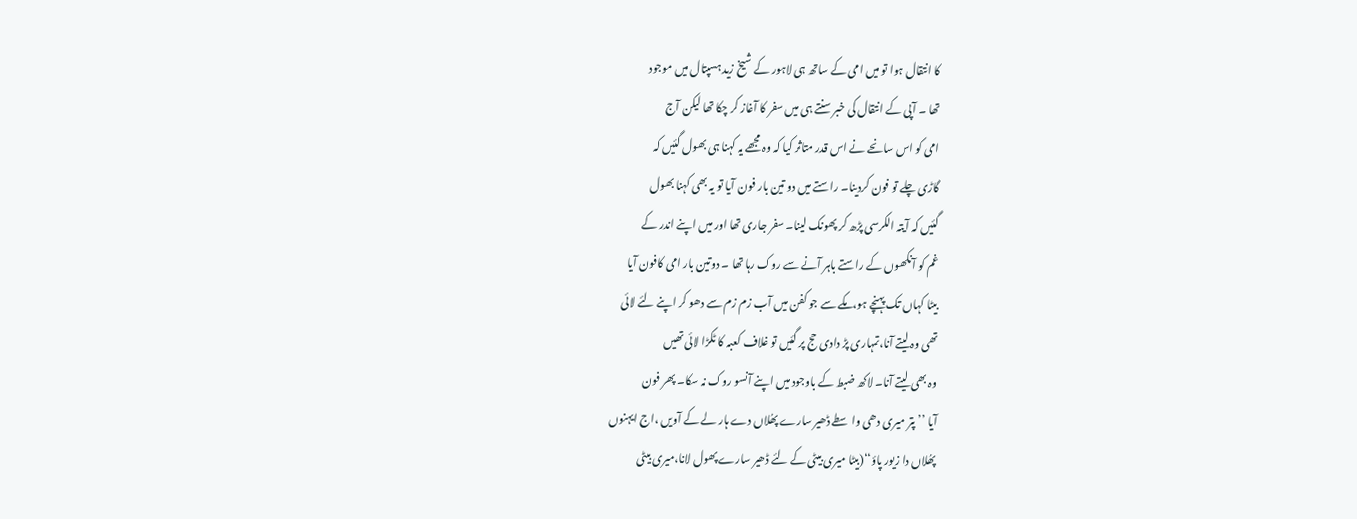کا انتقال ہوا تو میں امی کے ساتھ ہی لاہور کے شیخ زید ہسپتال میں موجود
تھا ۔ آپی کے انتقال کی خبر سنتے ہی میں سفر کا آغاز کر چکا تھا لیکن آج
امی کو اس سانحے نے اس قدر متاثر کیا کہ وہ مجھے یہ کہنا ہی بھول گئیں کہ
گاڑی چلے تو فون کردینا۔ راستے میں دو تین بار فون آیا تو یہ بھی کہنا بھول
گئیں کہ آیتہ الکرسی پڑھ کر پھونک لینا۔ سفر جاری تھا اور میں اپنے اندر کے
غم کو آنکھوں کے راستے باہر آنے سے روک رہا تھا ۔ دوتین بار امی کافون آیا
بیٹا کہاں تک پہنچے ہو،مکے سے جو کفن میں آب زم زم سے دھو کر اپنے لئے لائی
تھی وہ لیتے آنا،تمہاری پڑ دادی حج پر گئیں تو غلاف کعبہ کا ٹکڑا لائی تھیں
وہ بھی لیتے آنا۔ لاکھ ضبط کے باوجود میں اپنے آنسو روک نہ سکا۔ پھر فون
آیا ’’ پتر میری دھی واسطے ڈھیر سارے پھُلاں دے ہار لے کے آویں ،اج ایہنوں
پھُلاں دا زیور پاؤ‘‘(بیٹا میری بیٹی کے لئے ڈھیر سارے پھول لانا،میری بیٹی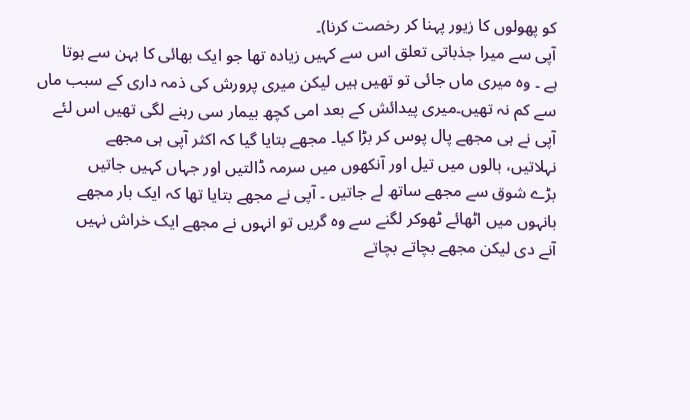کو پھولوں کا زیور پہنا کر رخصت کرنا)۔
آپی سے میرا جذباتی تعلق اس سے کہیں زیادہ تھا جو ایک بھائی کا بہن سے ہوتا
ہے ۔ وہ میری ماں جائی تو تھیں ہیں لیکن میری پرورش کی ذمہ داری کے سبب ماں
سے کم نہ تھیں۔میری پیدائش کے بعد امی کچھ بیمار سی رہنے لگی تھیں اس لئے
آپی نے ہی مجھے پال پوس کر بڑا کیا۔ مجھے بتایا گیا کہ اکثر آپی ہی مجھے
نہلاتیں، بالوں میں تیل اور آنکھوں میں سرمہ ڈالتیں اور جہاں کہیں جاتیں
بڑے شوق سے مجھے ساتھ لے جاتیں ۔ آپی نے مجھے بتایا تھا کہ ایک بار مجھے
بانہوں میں اٹھائے ٹھوکر لگنے سے وہ گریں تو انہوں نے مجھے ایک خراش نہیں
آنے دی لیکن مجھے بچاتے بچاتے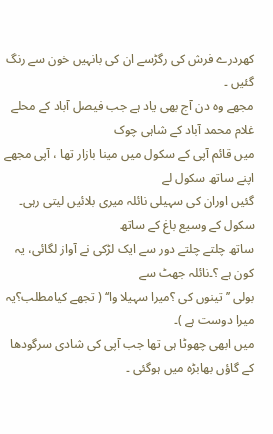کھردرے فرش کی رگڑسے ان کی بانہیں خون سے رنگ
گئیں ۔
مجھے وہ دن آج بھی یاد ہے جب فیصل آباد کے محلے غلام محمد آباد کے شاہی چوک
میں قائم آپی کے سکول میں مینا بازار تھا ، آپی مجھے اپنے ساتھ سکول لے
گئیں اوران کی سہیلی نائلہ میری بلائیں لیتی رہی۔ سکول کے وسیع باغ کے ساتھ
ساتھ چلتے چلتے دور سے ایک لڑکی نے آواز لگائی، یہ کون ہے ؟۔نائلہ جھٹ سے
بولی ’’ تینوں کی ؟میرا سہیلا وا‘‘ ( تجھے کیامطلب؟یہ میرا دوست ہے )۔
میں ابھی چھوٹا ہی تھا جب آپی کی شادی سرگودھا کے گاؤں بھابڑہ میں ہوگئی ۔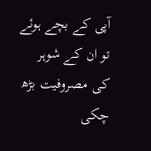آپی کے بچے ہوئے تو ان کے شوہر کی مصروفیت بڑھ چکی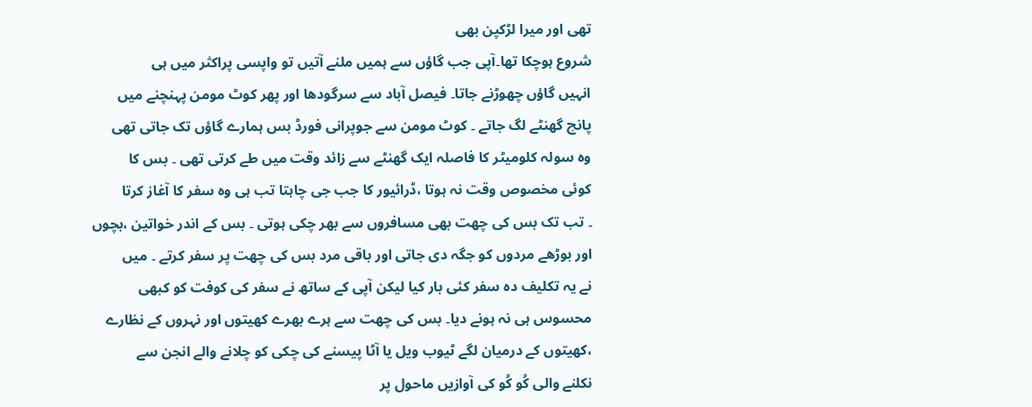تھی اور میرا لڑکپن بھی
شروع ہوچکا تھا۔آپی جب گاؤں سے ہمیں ملنے آتیں تو واپسی پراکثر میں ہی
انہیں گاؤں چھوڑنے جاتا۔ فیصل آباد سے سرگودھا اور پھر کوٹ مومن پہنچنے میں
پانچ گھنٹے لگ جاتے ۔ کوٹ مومن سے جوپرانی فورڈ بس ہمارے گاؤں تک جاتی تھی
وہ سولہ کلومیٹر کا فاصلہ ایک گھنٹے سے زائد وقت میں طے کرتی تھی ۔ بس کا
کوئی مخصوص وقت نہ ہوتا ،ڈرائیور کا جب جی چاہتا تب ہی وہ سفر کا آغاز کرتا
۔ تب تک بس کی چھت بھی مسافروں سے بھر چکی ہوتی ۔ بس کے اندر خواتین ،بچوں
اور بوڑھے مردوں کو جگہ دی جاتی اور باقی مرد بس کی چھت پر سفر کرتے ۔ میں
نے یہ تکلیف دہ سفر کئی بار کیا لیکن آپی کے ساتھ نے سفر کی کوفت کو کبھی
محسوس ہی نہ ہونے دیا۔ بس کی چھت سے ہرے بھرے کھیتوں اور نہروں کے نظارے
،کھیتوں کے درمیان لگے ٹیوب ویل یا آٹا پیسنے کی چکی کو چلانے والے انجن سے
نکلنے والی کُو کُو کی آوازیں ماحول پر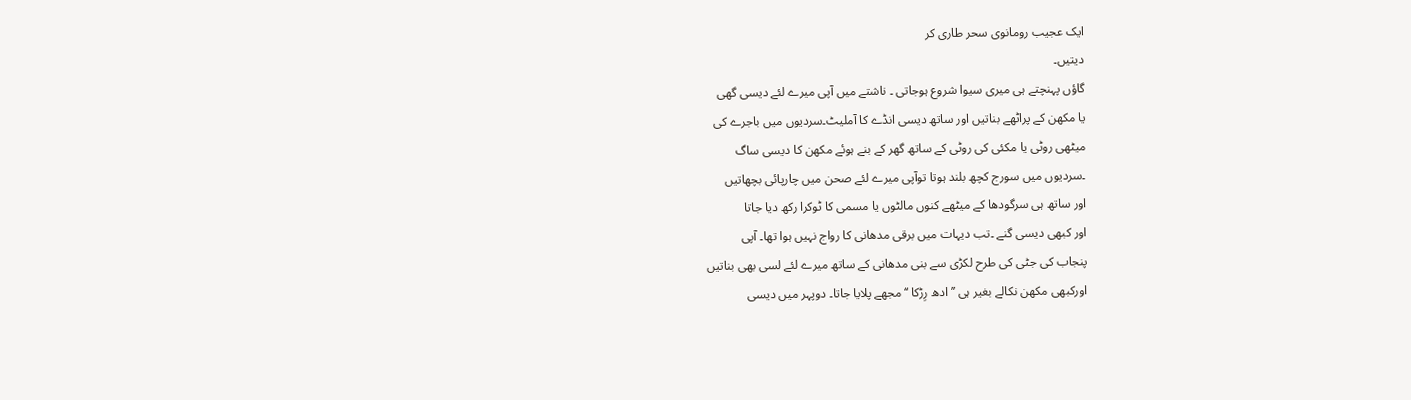ایک عجیب رومانوی سحر طاری کر
دیتیں۔
گاؤں پہنچتے ہی میری سیوا شروع ہوجاتی ۔ ناشتے میں آپی میرے لئے دیسی گھی
یا مکھن کے پراٹھے بناتیں اور ساتھ دیسی انڈے کا آملیٹ۔سردیوں میں باجرے کی
میٹھی روٹی یا مکئی کی روٹی کے ساتھ گھر کے بنے ہوئے مکھن کا دیسی ساگ
۔سردیوں میں سورج کچھ بلند ہوتا توآپی میرے لئے صحن میں چارپائی بچھاتیں
اور ساتھ ہی سرگودھا کے میٹھے کنوں مالٹوں یا مسمی کا ٹوکرا رکھ دیا جاتا
اور کبھی دیسی گنے ۔تب دیہات میں برقی مدھانی کا رواج نہیں ہوا تھا۔ آپی
پنجاب کی جٹی کی طرح لکڑی سے بنی مدھانی کے ساتھ میرے لئے لسی بھی بناتیں
اورکبھی مکھن نکالے بغیر ہی ’’ادھ رِڑکا ‘‘مجھے پلایا جاتا۔ دوپہر میں دیسی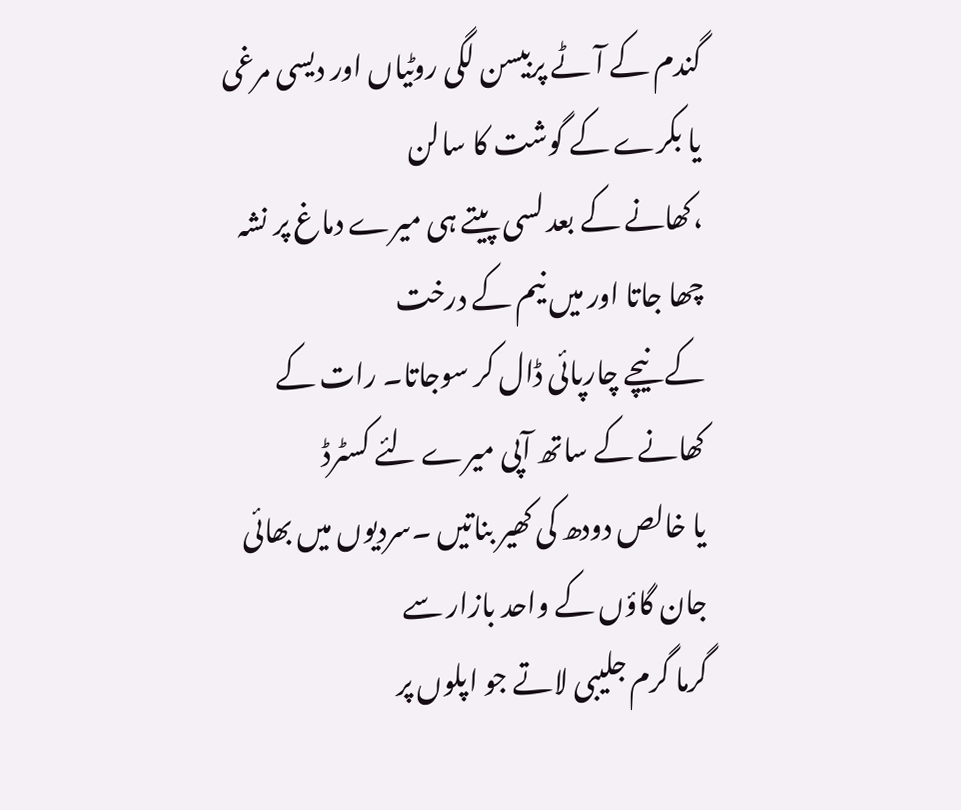گندم کے آٹے پربیسن لگی روٹیاں اور دیسی مرغی یا بکرے کے گوشت کا سالن
،کھانے کے بعد لسی پیتے ہی میرے دماغ پر نشہ چھا جاتا اور میں نیم کے درخت
کے نیچے چارپائی ڈال کر سوجاتا۔ رات کے کھانے کے ساتھ آپی میرے لئے کسٹرڈ
یا خالص دودھ کی کھیر بناتیں ۔سردیوں میں بھائی جان گاؤں کے واحد بازار سے
گرما گرم جلیبی لاتے جو اپلوں پر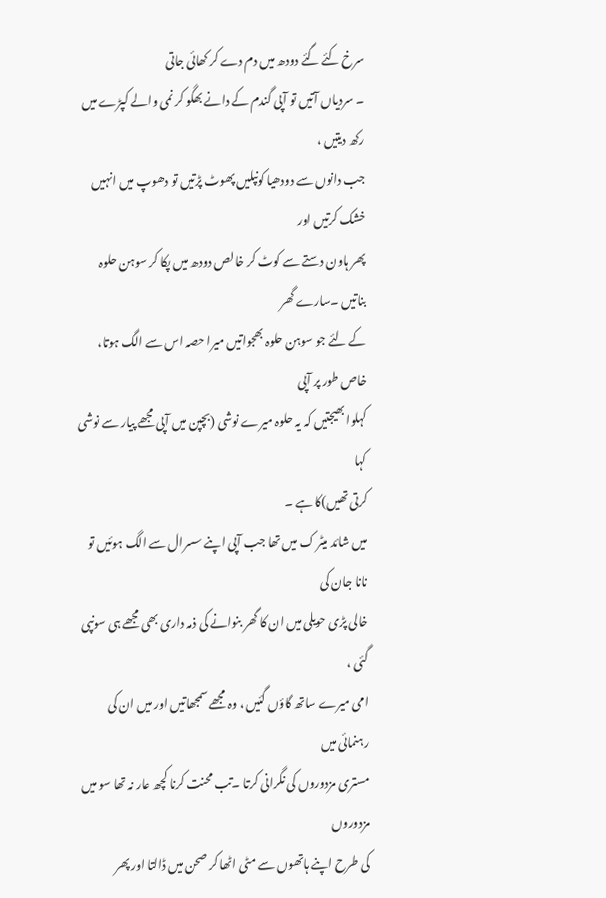سرخ کئے گئے دودھ میں دم دے کر کھائی جاتی
۔ سردیاں آتیں تو آپی گندم کے دانے بھگو کر نمی والے کپڑے میں رکھ دیتیں ،
جب دانوں سے دودھیا کونپلیں پھوٹ پڑتیں تو دھوپ میں انہیں خشک کرتیں اور
پھر ہاون دستے سے کوٹ کر خالص دودھ میں پکا کر سوہن حلوہ بناتیں ۔سارے گھر
کے لئے جو سوہن حلوہ بھجواتیں میرا حصہ اس سے الگ ہوتا، خاص طور پر آپی
کہلوا بھیجتیں کہ یہ حلوہ میرے نوشی (بچپن میں آپی مجھے پیار سے نوشی کہا
کرتی تھیں)کا ہے ۔
میں شائد میٹر ک میں تھا جب آپی اپنے سسرال سے الگ ہوئیں تو نانا جان کی
خالی پڑی حویلی میں ان کا گھر بنوانے کی ذمہ داری بھی مجھے ہی سونپی گئی ،
امی میرے ساتھ گاؤں گئیں ، وہ مجھے سمجھاتیں اور میں ان کی رہنمائی میں
مستری مزدوروں کی نگرانی کرتا ۔تب محنت کرنا کچھ عار نہ تھا سو میں مزدوروں
کی طرح اپنے ہاتھوں سے مٹی اٹھا کر صحن میں ڈالتا اور پھر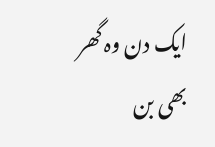ایک دن وہ گھر
بھی بن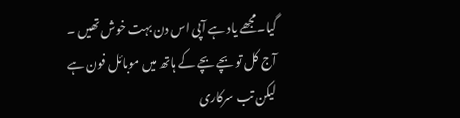گیا۔مجھے یاد ہے آپی اس دن بہت خوش تھیں ۔
آج کل تو بچے بچے کے ہاتھ میں موبائل فون ہے لیکن تب سرکاری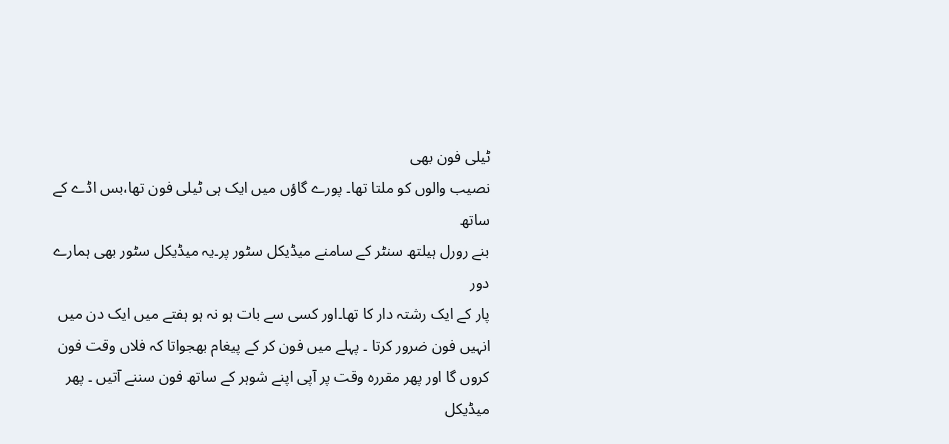ٹیلی فون بھی
نصیب والوں کو ملتا تھا۔ پورے گاؤں میں ایک ہی ٹیلی فون تھا،بس اڈے کے ساتھ
بنے رورل ہیلتھ سنٹر کے سامنے میڈیکل سٹور پر۔یہ میڈیکل سٹور بھی ہمارے دور
پار کے ایک رشتہ دار کا تھا۔اور کسی سے بات ہو نہ ہو ہفتے میں ایک دن میں
انہیں فون ضرور کرتا ۔ پہلے میں فون کر کے پیغام بھجواتا کہ فلاں وقت فون
کروں گا اور پھر مقررہ وقت پر آپی اپنے شوہر کے ساتھ فون سننے آتیں ۔ پھر
میڈیکل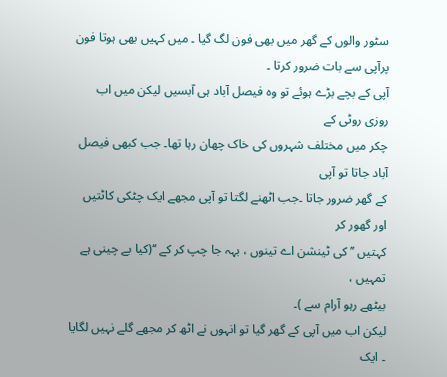سٹور والوں کے گھر میں بھی فون لگ گیا ۔ میں کہیں بھی ہوتا فون
پرآپی سے بات ضرور کرتا ۔
آپی کے بچے بڑے ہوئے تو وہ فیصل آباد ہی آبسیں لیکن میں اب روزی روٹی کے
چکر میں مختلف شہروں کی خاک چھان رہا تھا۔ جب کبھی فیصل آباد جاتا تو آپی
کے گھر ضرور جاتا ۔جب اٹھنے لگتا تو آپی مجھے ایک چٹکی کاٹتیں اور گھور کر
کہتیں ’’ کی ٹینشن اے تینوں ، بہہ جا چپ کر کے ‘‘(کیا بے چینی ہے تمہیں ،
بیٹھے رہو آرام سے )۔
لیکن اب میں آپی کے گھر گیا تو انہوں نے اٹھ کر مجھے گلے نہیں لگایا ۔ ایک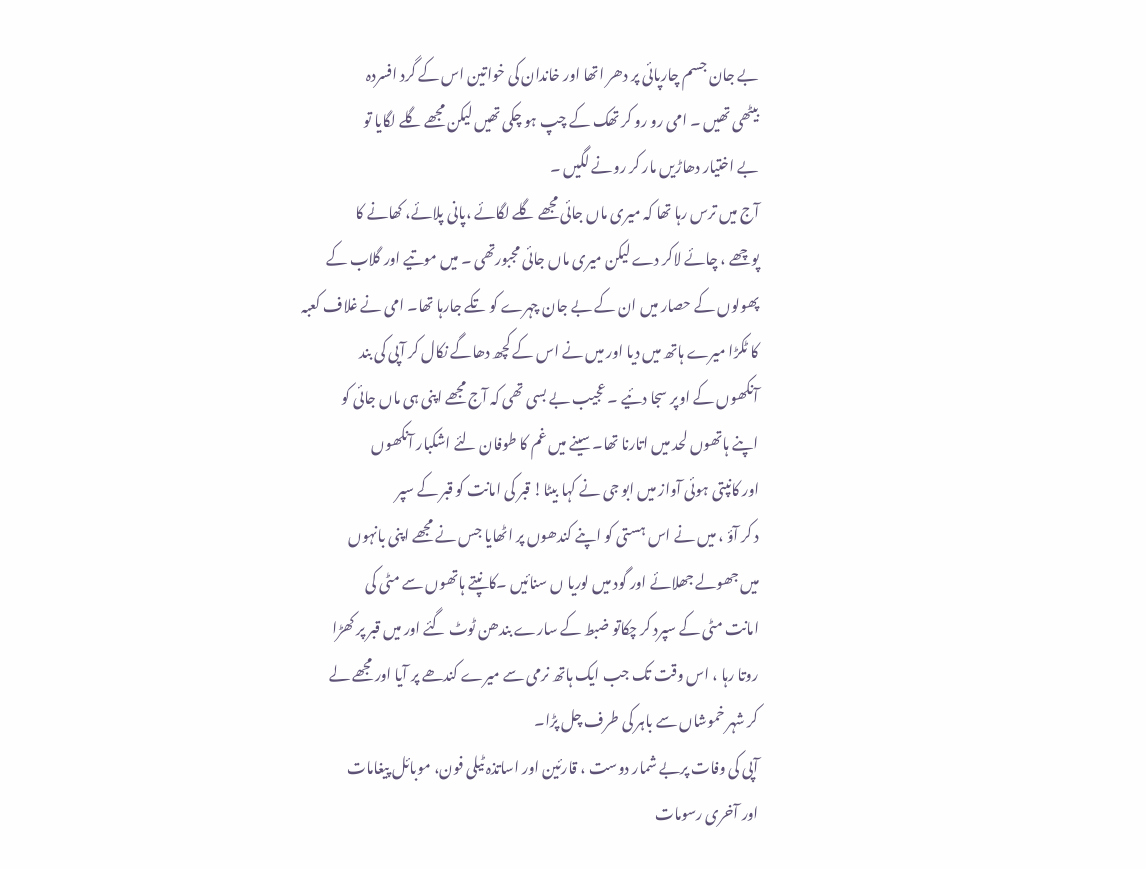بے جان جسم چارپائی پر دھر اتھا اور خاندان کی خواتین اس کے گرد افسردہ
بیٹھی تھیں ۔ امی رو رو کر تھک کے چپ ہو چکی تھیں لیکن مجھے گلے لگایا تو
بے اختیار دھاڑیں مار کر رونے لگیں ۔
آج میں ترس رہا تھا کہ میری ماں جائی مجھے گلے لگائے ،پانی پلائے، کھانے کا
پوچھے ، چائے لاکر دے لیکن میری ماں جائی مجبورتھی ۔ میں موتیے اور گلاب کے
پھولوں کے حصار میں ان کے بے جان چہرے کو تکے جارہا تھا۔ امی نے غلاف کعبہ
کا ٹکڑا میرے ہاتھ میں دیا اور میں نے اس کے کچھ دھاگے نکال کر آپی کی بند
آنکھوں کے اوپر سجا دئیے ۔ عجیب بے بسی تھی کہ آج مجھے اپنی ہی ماں جائی کو
اپنے ہاتھوں لحد میں اتارنا تھا۔سینے میں غم کا طوفان لئے اشکبار آنکھوں
اور کانپتی ہوئی آواز میں ابو جی نے کہا بیٹا! قبر کی امانت کو قبر کے سپر
د کر آؤ ، میں نے اس ہستی کو اپنے کندھوں پر اٹھایا جس نے مجھے اپنی بانہوں
میں جھولے جھلائے اور گود میں لوریا ں سنائیں ۔کانپتے ہاتھوں سے مٹی کی
امانت مٹی کے سپرد کر چکاتو ضبط کے سارے بندھن ٹوٹ گئے اور میں قبر پر کھڑا
روتا رہا ، اس وقت تک جب ایک ہاتھ نرمی سے میرے کندھے پر آیا اور مجھے لے
کر شہر خموشاں سے باہر کی طرف چل پڑا۔
آپی کی وفات پربے شمار دوست ، قارئین اور اساتذہ ٹیلی فون، موبائل پیغامات
اور آخری رسومات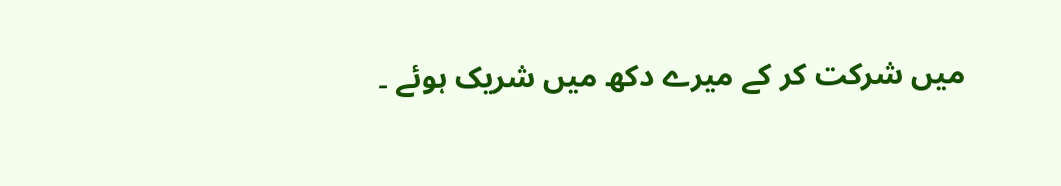میں شرکت کر کے میرے دکھ میں شریک ہوئے ۔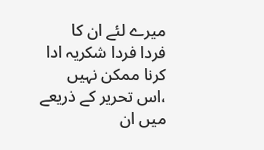میرے لئے ان کا
فردا فردا شکریہ ادا کرنا ممکن نہیں ،اس تحریر کے ذریعے میں ان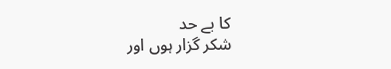کا بے حد
شکر گزار ہوں اور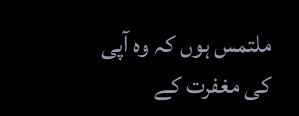ملتمس ہوں کہ وہ آپی کی مغفرت کے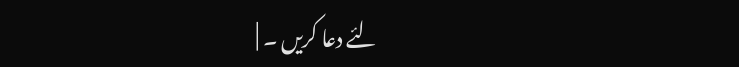لئے دعا کریں ۔ |